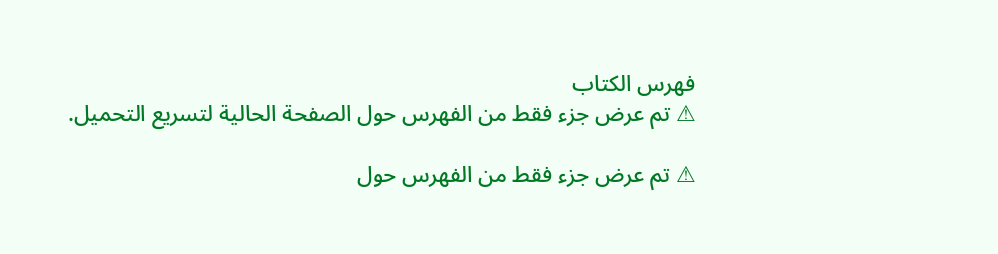فهرس الكتاب
⚠ تم عرض جزء فقط من الفهرس حول الصفحة الحالية لتسريع التحميل.

⚠ تم عرض جزء فقط من الفهرس حول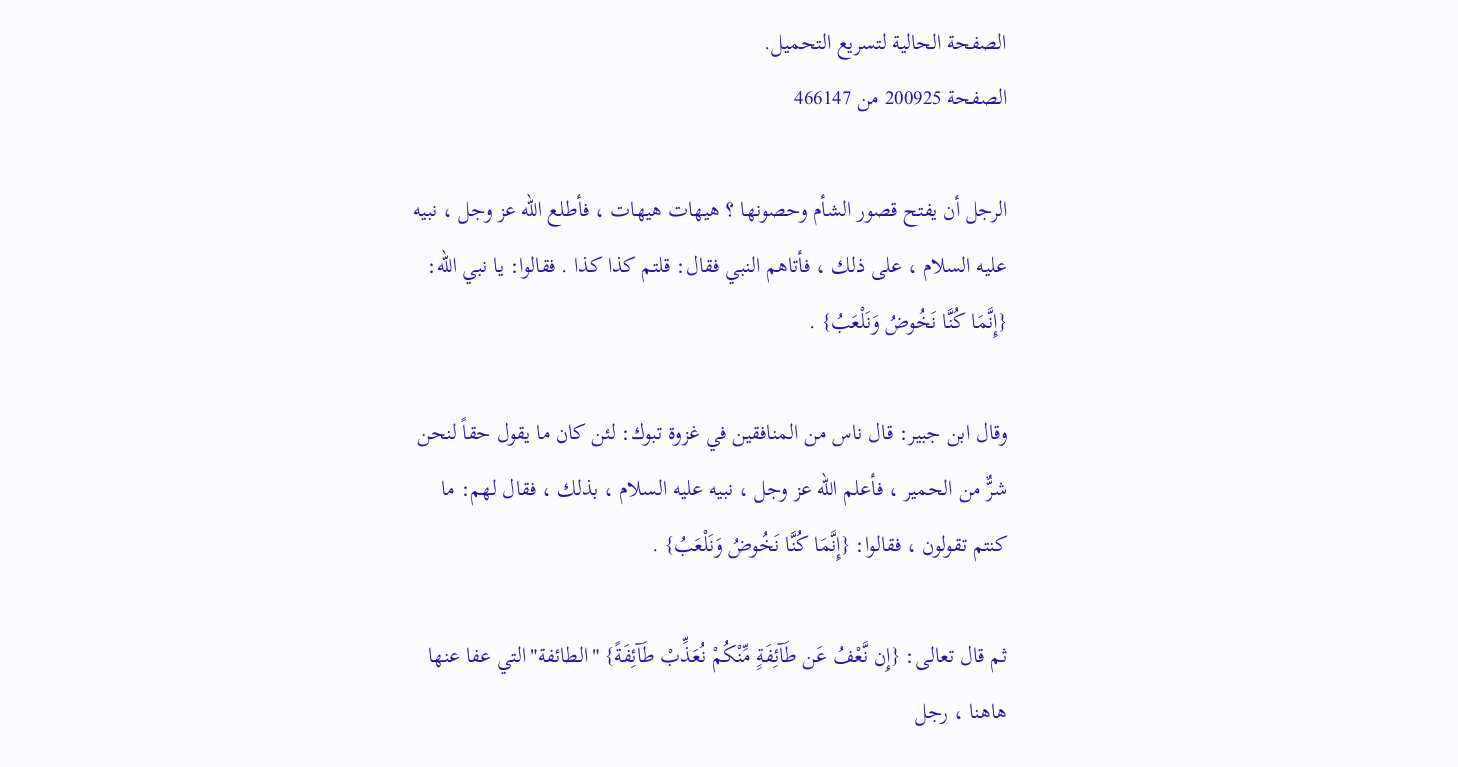الصفحة الحالية لتسريع التحميل.
الصفحة 200925 من 466147

الرجل أن يفتح قصور الشأم وحصونها ؟ هيهات هيهات ، فأطلع الله عز وجل ، نبيه عليه السلام ، على ذلك ، فأتاهم النبي فقال: قلتم كذا كذا . فقالوا: يا نبي الله: {إِنَّمَا كُنَّا نَخُوضُ وَنَلْعَبُ} .

وقال ابن جبير: قال ناس من المنافقين في غزوة تبوك: لئن كان ما يقول حقاً لنحن شرٌّ من الحمير ، فأعلم الله عز وجل ، نبيه عليه السلام ، بذلك ، فقال لهم: ما كنتم تقولون ، فقالوا: {إِنَّمَا كُنَّا نَخُوضُ وَنَلْعَبُ} .

ثم قال تعالى: {إِن نَّعْفُ عَن طَآئِفَةٍ مِّنْكُمْ نُعَذِّبْ طَآئِفَةً} "الطائفة"التي عفا عنها هاهنا ، رجل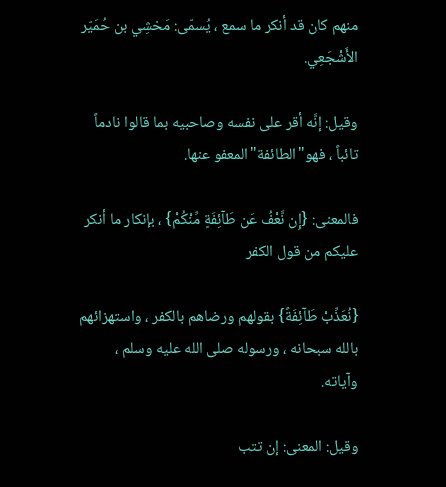منهم كان قد أنكر ما سمع ، يُسمّى: مَخشِي بن حُمَيّر الأَشْجَعِي.

وقيل: إنَّه أقر على نفسه وصاحبيه بما قالوا نادماً تائباً ، فهو"الطائفة"المعفو عنها.

فالمعنى: {إِن نَّعْفُ عَن طَآئِفَةٍ مِّنْكُمْ} ، بإنكار ما أنكر عليكم من قول الكفر

{نُعَذِّبْ طَآئِفَةً} بقولهم ورضاهم بالكفر ، واستهزائهم بالله سبحانه ، ورسوله صلى الله عليه وسلم ، وآياته.

وقيل: المعنى: إن تتب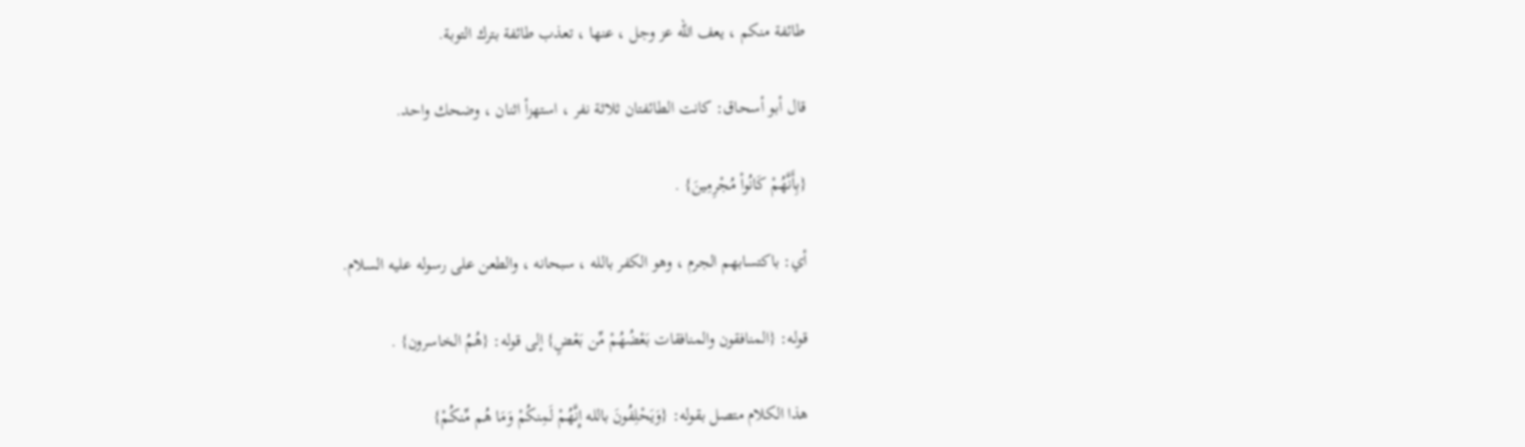طائفة منكم ، يعف الله عز وجل ، عنها ، تعذب طائفة بترك التوبة.

قال أبو أسحاق: كانت الطائفتان ثلاثة نفر ، استهزأ اثنان ، وضحك واحد.

{بِأَنَّهُمْ كَانُواْ مُجْرِمِينَ} .

أي: باكتسابهم الجرم ، وهو الكفر بالله ، سبحانه ، والطعن على رسوله عليه السلام.

قوله: {المنافقون والمنافقات بَعْضُهُمْ مِّن بَعْضٍ} إلى قوله: {هُمُ الخاسرون} .

هذا الكلام متصل بقوله: {وَيَحْلِفُونَ بالله إِنَّهُمْ لَمِنكُمْ وَمَا هُم مِّنكُمْ}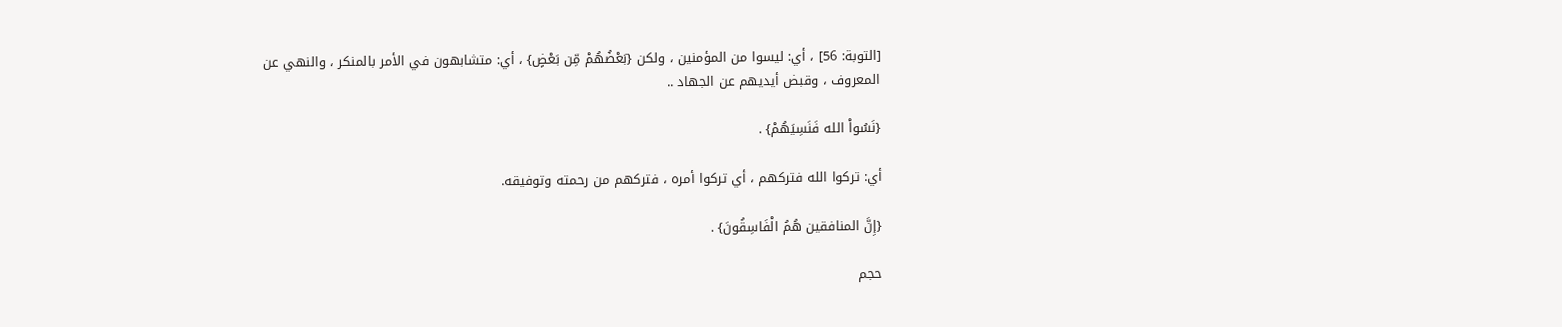[التوبة: 56] ، أي: ليسوا من المؤمنين ، ولكن {بَعْضُهُمْ مِّن بَعْضٍ} ، أي: متشابهون في الأمر بالمنكر ، والنهي عن المعروف ، وقبض أيديهم عن الجهاد ..

{نَسُواْ الله فَنَسِيَهُمْ} .

أي: تركوا الله فتركهم ، أي تركوا أمره ، فتركهم من رحمته وتوفيقه.

{إِنَّ المنافقين هُمُ الْفَاسِقُونَ} .

حجم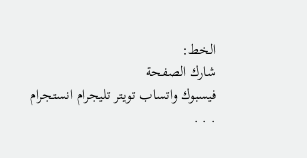الخط:
شارك الصفحة
فيسبوك واتساب تويتر تليجرام انستجرام
. . .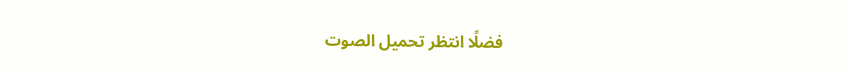فضلًا انتظر تحميل الصوت